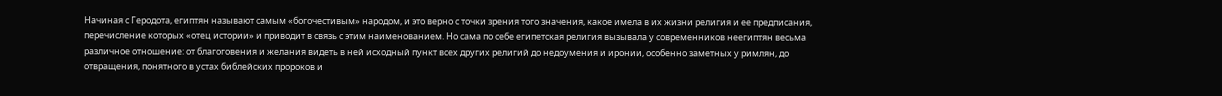Начиная с Геродота, египтян называют самым «богочестивым» народом, и это верно с точки зрения того значения, какое имела в их жизни религия и ее предписания, перечисление которых «отец истории» и приводит в связь с этим наименованием. Но сама по себе египетская религия вызывала у современников неегиптян весьма различное отношение: от благоговения и желания видеть в ней исходный пункт всех других религий до недоумения и иронии, особенно заметных у римлян, до отвращения, понятного в устах библейских пророков и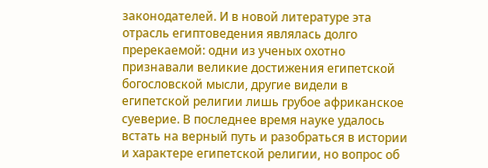законодателей. И в новой литературе эта отрасль египтоведения являлась долго пререкаемой: одни из ученых охотно признавали великие достижения египетской богословской мысли, другие видели в египетской религии лишь грубое африканское суеверие. В последнее время науке удалось встать на верный путь и разобраться в истории и характере египетской религии, но вопрос об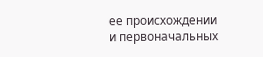ее происхождении и первоначальных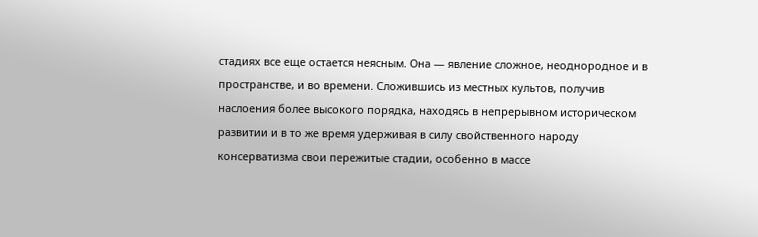стадиях все еще остается неясным. Она — явление сложное, неоднородное и в пространстве, и во времени. Сложившись из местных культов, получив наслоения более высокого порядка, находясь в непрерывном историческом развитии и в то же время удерживая в силу свойственного народу консерватизма свои пережитые стадии, особенно в массе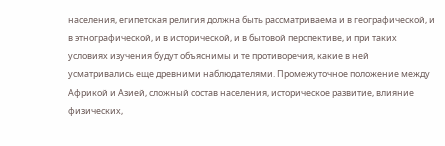населения, египетская религия должна быть рассматриваема и в географической, и в этнографической, и в исторической, и в бытовой перспективе, и при таких условиях изучения будут объяснимы и те противоречия, какие в ней усматривались еще древними наблюдателями. Промежуточное положение между Африкой и Азией, сложный состав населения, историческое развитие, влияние физических,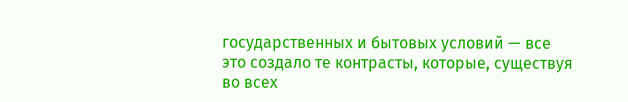государственных и бытовых условий — все это создало те контрасты, которые, существуя во всех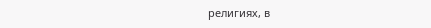религиях, в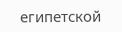египетской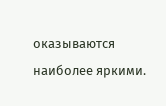оказываются наиболее яркими.